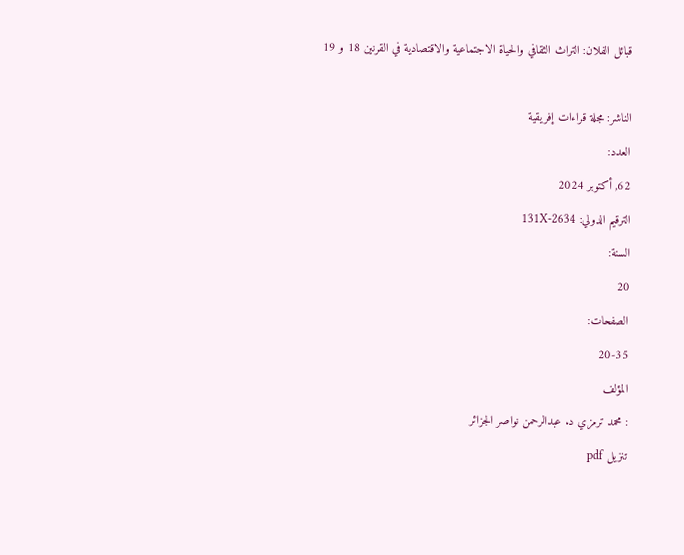قبائل الفلان: التراث الثقافي والحياة الاجتماعية والاقتصادية في القرنين 18 و 19

الناشر: مجلة قراءات إفريقية
العدد:
62, أكتوبر 2024
الترقيم الدولي: 2634-131X
السنة:
20
الصفحات:
20-35
المؤلف
: محمد ترمزي د. عبدالرحمن نواصر الجزائر
تنزيل pdf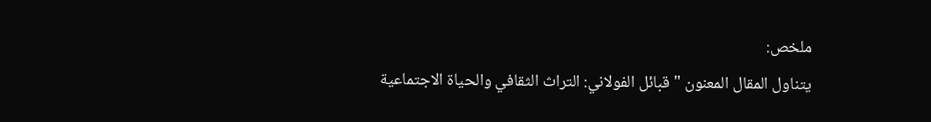ملخص:
يتناول المقال المعنون "قبائل الفولاني: التراث الثقافي والحياة الاجتماعية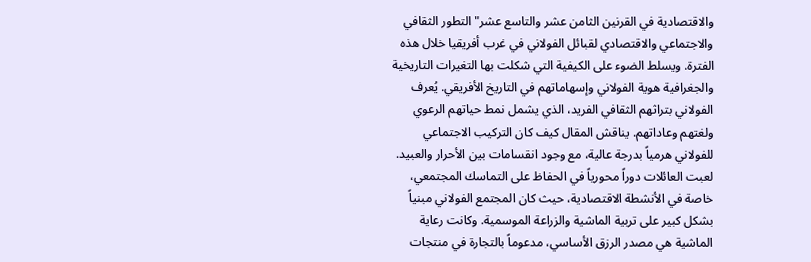والاقتصادية في القرنين الثامن عشر والتاسع عشر" التطور الثقافي والاجتماعي والاقتصادي لقبائل الفولاني في غرب أفريقيا خلال هذه الفترة. ويسلط الضوء على الكيفية التي شكلت بها التغيرات التاريخية والجغرافية هوية الفولاني وإسهاماتهم في التاريخ الأفريقي. يُعرف الفولاني بتراثهم الثقافي الفريد، الذي يشمل نمط حياتهم الرعوي ولغتهم وعاداتهم. يناقش المقال كيف كان التركيب الاجتماعي للفولاني هرمياً بدرجة عالية، مع وجود انقسامات بين الأحرار والعبيد. لعبت العائلات دوراً محورياً في الحفاظ على التماسك المجتمعي، خاصة في الأنشطة الاقتصادية، حيث كان المجتمع الفولاني مبنياً بشكل كبير على تربية الماشية والزراعة الموسمية. وكانت رعاية الماشية هي مصدر الرزق الأساسي، مدعوماً بالتجارة في منتجات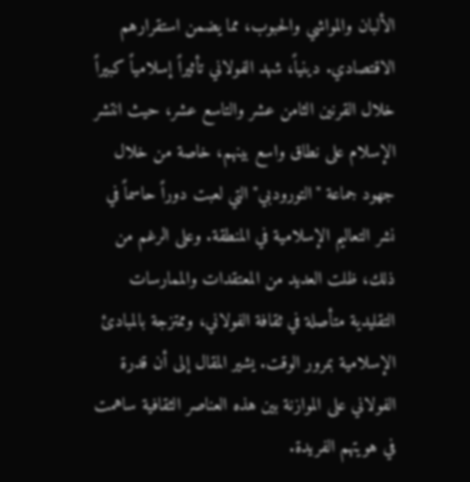الألبان والمواشي والحبوب، مما يضمن استقرارهم الاقتصادي. دينياً، شهد الفولاني تأثيراً إسلامياً كبيراً خلال القرنين الثامن عشر والتاسع عشر، حيث انتشر الإسلام على نطاق واسع بينهم، خاصة من خلال جهود جماعة "التورودبي" التي لعبت دوراً حاسماً في نشر التعاليم الإسلامية في المنطقة. وعلى الرغم من ذلك، ظلت العديد من المعتقدات والممارسات التقليدية متأصلة في ثقافة الفولاني، وممتزجة بالمبادئ الإسلامية بمرور الوقت. يشير المقال إلى أن قدرة الفولاني على الموازنة بين هذه العناصر الثقافية ساهمت في هويتهم الفريدة.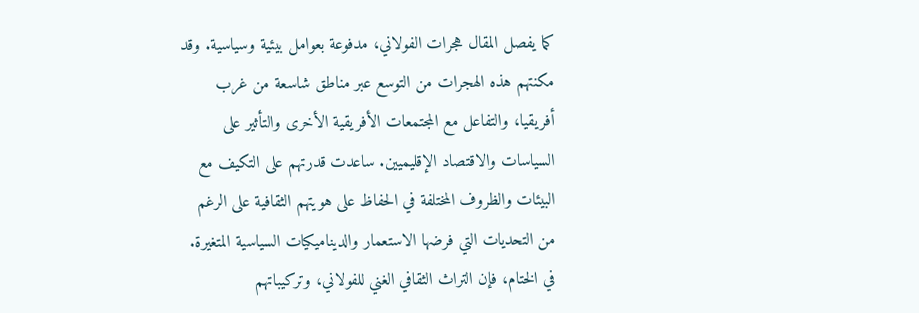كما يفصل المقال هجرات الفولاني، مدفوعة بعوامل بيئية وسياسية. وقد مكنتهم هذه الهجرات من التوسع عبر مناطق شاسعة من غرب أفريقيا، والتفاعل مع المجتمعات الأفريقية الأخرى والتأثير على السياسات والاقتصاد الإقليميين. ساعدت قدرتهم على التكيف مع البيئات والظروف المختلفة في الحفاظ على هويتهم الثقافية على الرغم من التحديات التي فرضها الاستعمار والديناميكيات السياسية المتغيرة. في الختام، فإن التراث الثقافي الغني للفولاني، وتركيباتهم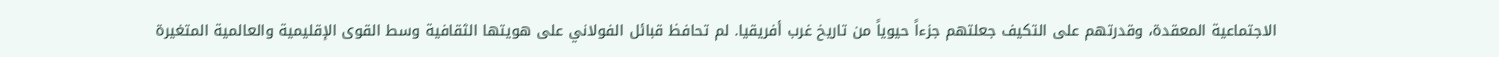الاجتماعية المعقدة، وقدرتهم على التكيف جعلتهم جزءاً حيوياً من تاريخ غرب أفريقيا. لم تحافظ قبائل الفولاني على هويتها الثقافية وسط القوى الإقليمية والعالمية المتغيرة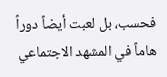فحسب، بل لعبت أيضاً دوراً هاماً في المشهد الاجتماعي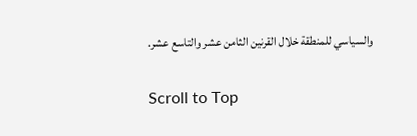والسياسي للمنطقة خلال القرنين الثامن عشر والتاسع عشر.

Scroll to Top